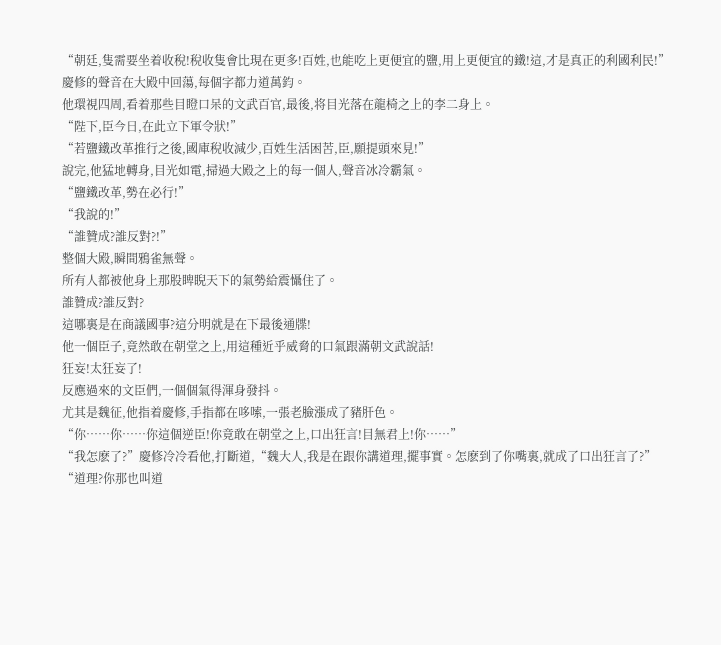“朝廷,隻需要坐着收稅!稅收隻會比現在更多!百姓,也能吃上更便宜的鹽,用上更便宜的鐵!這,才是真正的利國利民!”
慶修的聲音在大殿中回蕩,每個字都力道萬鈞。
他環視四周,看着那些目瞪口呆的文武百官,最後,将目光落在龍椅之上的李二身上。
“陛下,臣今日,在此立下軍令狀!”
“若鹽鐵改革推行之後,國庫稅收減少,百姓生活困苦,臣,願提頭來見!”
說完,他猛地轉身,目光如電,掃過大殿之上的每一個人,聲音冰冷霸氣。
“鹽鐵改革,勢在必行!”
“我說的!”
“誰贊成?誰反對?!”
整個大殿,瞬間鴉雀無聲。
所有人都被他身上那股睥睨天下的氣勢給震懾住了。
誰贊成?誰反對?
這哪裏是在商議國事?這分明就是在下最後通牒!
他一個臣子,竟然敢在朝堂之上,用這種近乎威脅的口氣跟滿朝文武說話!
狂妄!太狂妄了!
反應過來的文臣們,一個個氣得渾身發抖。
尤其是魏征,他指着慶修,手指都在哆嗦,一張老臉漲成了豬肝色。
“你……你……你這個逆臣!你竟敢在朝堂之上,口出狂言!目無君上!你……”
“我怎麽了?”慶修冷冷看他,打斷道,“魏大人,我是在跟你講道理,擺事實。怎麽到了你嘴裏,就成了口出狂言了?”
“道理?你那也叫道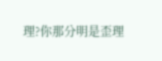理?你那分明是歪理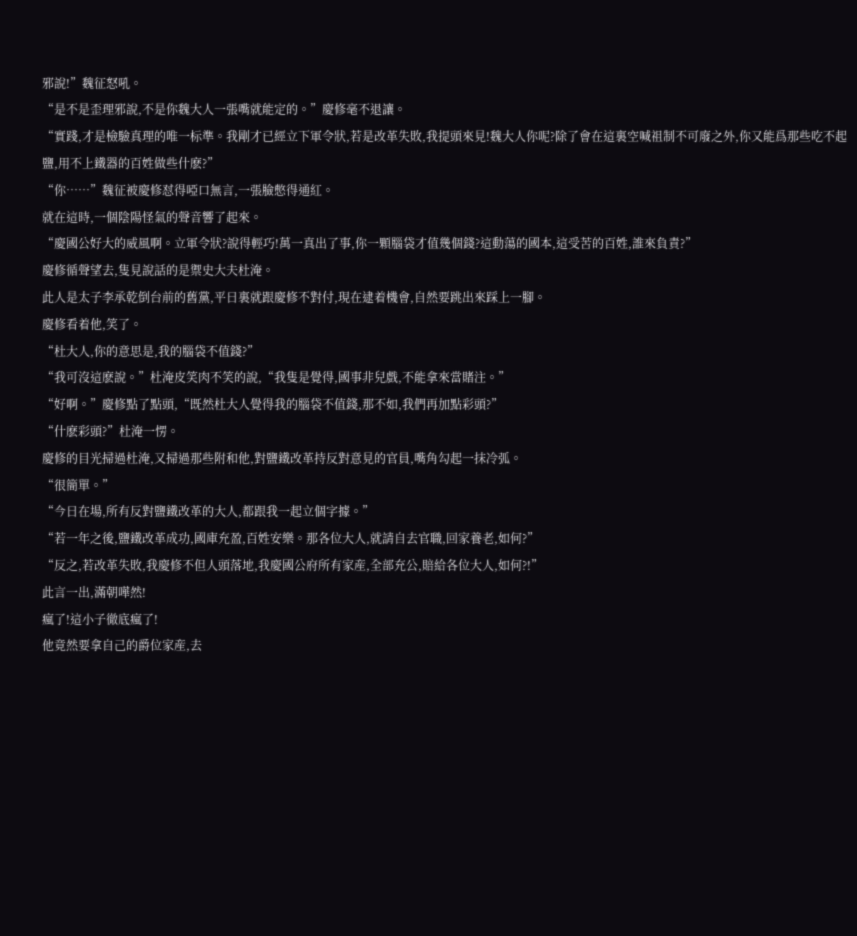邪說!”魏征怒吼。
“是不是歪理邪說,不是你魏大人一張嘴就能定的。”慶修毫不退讓。
“實踐,才是檢驗真理的唯一标準。我剛才已經立下軍令狀,若是改革失敗,我提頭來見!魏大人你呢?除了會在這裏空喊祖制不可廢之外,你又能爲那些吃不起鹽,用不上鐵器的百姓做些什麽?”
“你……”魏征被慶修怼得啞口無言,一張臉憋得通紅。
就在這時,一個陰陽怪氣的聲音響了起來。
“慶國公好大的威風啊。立軍令狀?說得輕巧!萬一真出了事,你一顆腦袋才值幾個錢?這動蕩的國本,這受苦的百姓,誰來負責?”
慶修循聲望去,隻見說話的是禦史大夫杜淹。
此人是太子李承乾倒台前的舊黨,平日裏就跟慶修不對付,現在逮着機會,自然要跳出來踩上一腳。
慶修看着他,笑了。
“杜大人,你的意思是,我的腦袋不值錢?”
“我可沒這麽說。”杜淹皮笑肉不笑的說,“我隻是覺得,國事非兒戲,不能拿來當賭注。”
“好啊。”慶修點了點頭,“既然杜大人覺得我的腦袋不值錢,那不如,我們再加點彩頭?”
“什麽彩頭?”杜淹一愣。
慶修的目光掃過杜淹,又掃過那些附和他,對鹽鐵改革持反對意見的官員,嘴角勾起一抹冷弧。
“很簡單。”
“今日在場,所有反對鹽鐵改革的大人,都跟我一起立個字據。”
“若一年之後,鹽鐵改革成功,國庫充盈,百姓安樂。那各位大人,就請自去官職,回家養老,如何?”
“反之,若改革失敗,我慶修不但人頭落地,我慶國公府所有家産,全部充公,賠給各位大人,如何?!”
此言一出,滿朝嘩然!
瘋了!這小子徹底瘋了!
他竟然要拿自己的爵位家産,去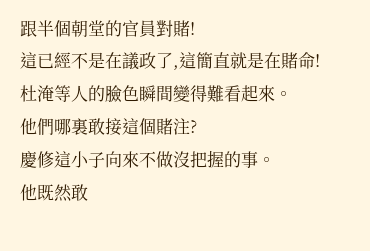跟半個朝堂的官員對賭!
這已經不是在議政了,這簡直就是在賭命!
杜淹等人的臉色瞬間變得難看起來。
他們哪裏敢接這個賭注?
慶修這小子向來不做沒把握的事。
他既然敢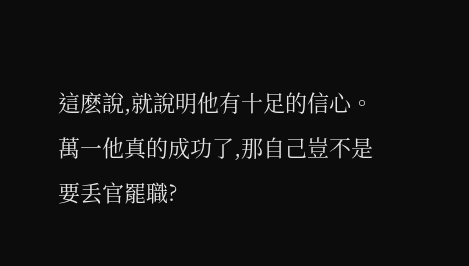這麽說,就說明他有十足的信心。
萬一他真的成功了,那自己豈不是要丢官罷職?